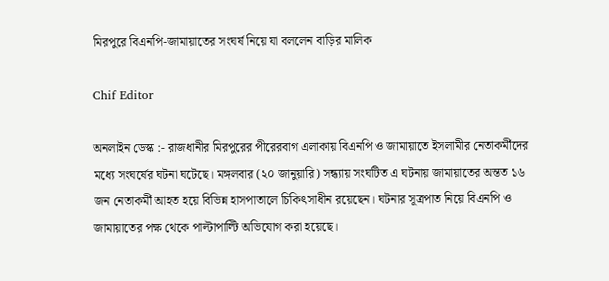মিরপুরে বিএনপি-জামায়াতের সংঘর্ষ নিয়ে যা বললেন বাড়ির মালিক

Chif Editor

অনলাইন ডেস্ক :- রাজধানীর মিরপুরের পীরেরবাগ এলাকায় বিএনপি ও জামায়াতে ইসলামীর নেতাকর্মীদের মধ্যে সংঘর্ষের ঘটনা ঘটেছে। মঙ্গলবার (২০ জানুয়ারি) সন্ধ্যায় সংঘটিত এ ঘটনায় জামায়াতের অন্তত ১৬ জন নেতাকর্মী আহত হয়ে বিভিন্ন হাসপাতালে চিকিৎসাধীন রয়েছেন। ঘটনার সূত্রপাত নিয়ে বিএনপি ও জামায়াতের পক্ষ থেকে পাল্টাপাল্টি অভিযোগ করা হয়েছে।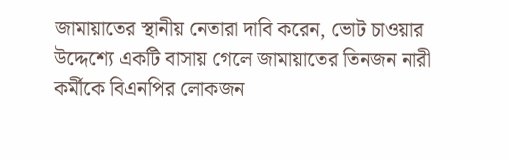জামায়াতের স্থানীয় নেতারা দাবি করেন, ভোট চাওয়ার উদ্দেশ্যে একটি বাসায় গেলে জামায়াতের তিনজন নারী কর্মীকে বিএনপির লোকজন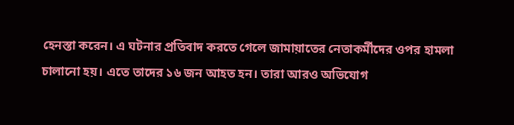হেনস্তা করেন। এ ঘটনার প্রতিবাদ করতে গেলে জামায়াতের নেতাকর্মীদের ওপর হামলা চালানো হয়। এতে তাদের ১৬ জন আহত হন। তারা আরও অভিযোগ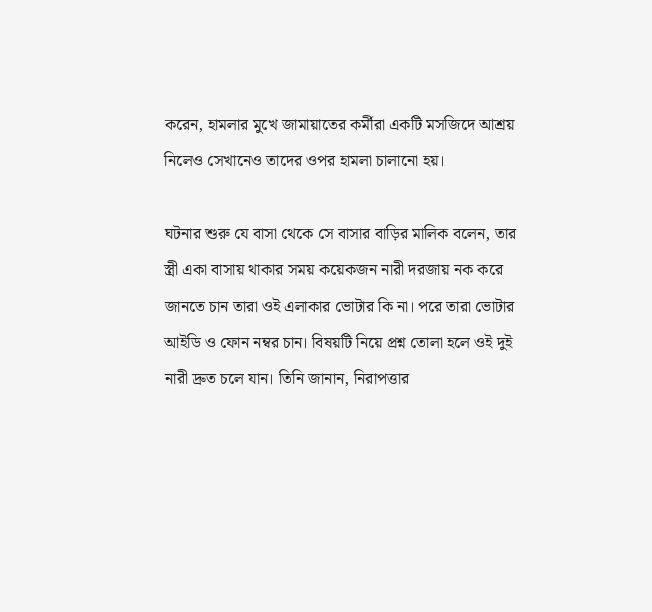করেন, হামলার মুখে জামায়াতের কর্মীরা একটি মসজিদে আশ্রয় নিলেও সেখানেও তাদের ওপর হামলা চালানো হয়।

ঘটনার শুরু যে বাসা থেকে সে বাসার বাড়ির মালিক বলেন, তার স্ত্রী একা বাসায় থাকার সময় কয়েকজন নারী দরজায় নক করে জানতে চান তারা ওই এলাকার ভোটার কি না। পরে তারা ভোটার আইডি ও ফোন নম্বর চান। বিষয়টি নিয়ে প্রশ্ন তোলা হলে ওই দুই নারী দ্রুত চলে যান। তিনি জানান, নিরাপত্তার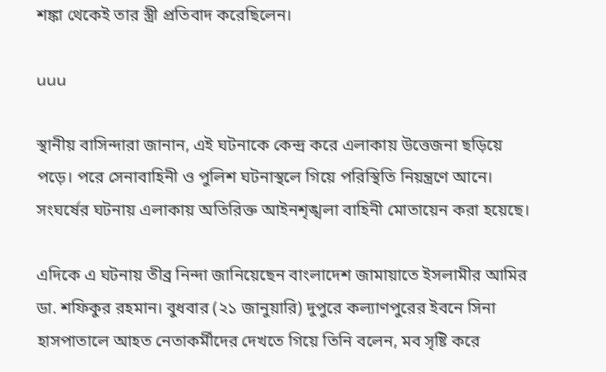শঙ্কা থেকেই তার স্ত্রী প্রতিবাদ করেছিলেন।

uuu

স্থানীয় বাসিন্দারা জানান, এই ঘটনাকে কেন্দ্র করে এলাকায় উত্তেজনা ছড়িয়ে পড়ে। পরে সেনাবাহিনী ও পুলিশ ঘটনাস্থলে গিয়ে পরিস্থিতি নিয়ন্ত্রণে আনে। সংঘর্ষের ঘটনায় এলাকায় অতিরিক্ত আইনশৃঙ্খলা বাহিনী মোতায়েন করা হয়েছে।

এদিকে এ ঘটনায় তীব্র নিন্দা জানিয়েছেন বাংলাদেশ জামায়াতে ইসলামীর আমির ডা. শফিকুর রহমান। বুধবার (২১ জানুয়ারি) দুপুরে কল্যাণপুরের ইবনে সিনা হাসপাতালে আহত নেতাকর্মীদের দেখতে গিয়ে তিনি বলেন, মব সৃষ্টি করে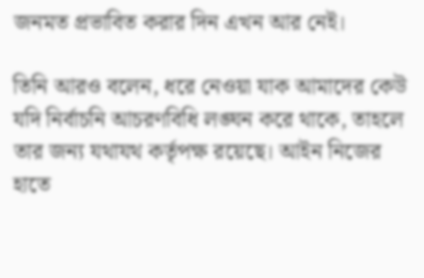জনমত প্রভাবিত করার দিন এখন আর নেই।

তিনি আরও বলেন, ধরে নেওয়া যাক আমাদের কেউ যদি নির্বাচনি আচরণবিধি লঙ্ঘন করে থাকে, তাহলে তার জন্য যথাযথ কর্তৃপক্ষ রয়েছে। আইন নিজের হাতে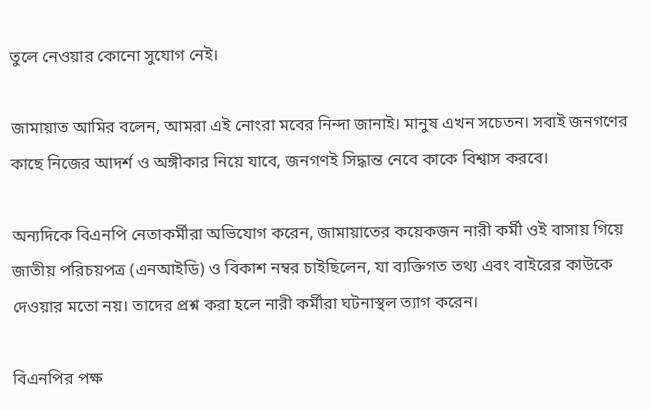তুলে নেওয়ার কোনো সুযোগ নেই।

জামায়াত আমির বলেন, আমরা এই নোংরা মবের নিন্দা জানাই। মানুষ এখন সচেতন। সবাই জনগণের কাছে নিজের আদর্শ ও অঙ্গীকার নিয়ে যাবে, জনগণই সিদ্ধান্ত নেবে কাকে বিশ্বাস করবে।

অন্যদিকে বিএনপি নেতাকর্মীরা অভিযোগ করেন, জামায়াতের কয়েকজন নারী কর্মী ওই বাসায় গিয়ে জাতীয় পরিচয়পত্র (এনআইডি) ও বিকাশ নম্বর চাইছিলেন, যা ব্যক্তিগত তথ্য এবং বাইরের কাউকে দেওয়ার মতো নয়। তাদের প্রশ্ন করা হলে নারী কর্মীরা ঘটনাস্থল ত্যাগ করেন।

বিএনপির পক্ষ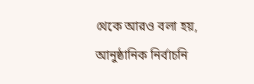থেকে আরও বলা হয়, আনুষ্ঠানিক নির্বাচনি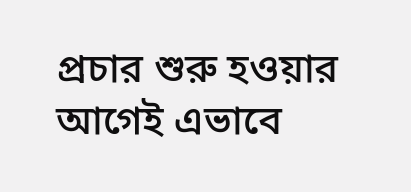প্রচার শুরু হওয়ার আগেই এভাবে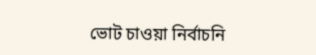ভোট চাওয়া নির্বাচনি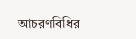আচরণবিধির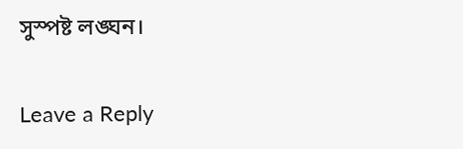সুস্পষ্ট লঙ্ঘন।

Leave a Reply